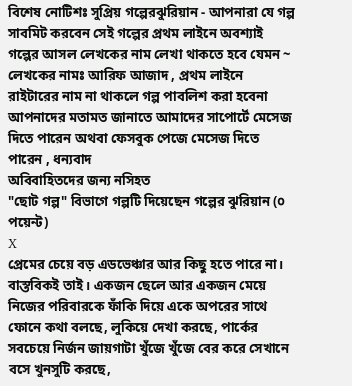বিশেষ নোটিশঃ সুপ্রিয় গল্পেরঝুরিয়ান - আপনারা যে গল্প সাবমিট করবেন সেই গল্পের প্রথম লাইনে অবশ্যাই গল্পের আসল লেখকের নাম লেখা থাকতে হবে যেমন ~ লেখকের নামঃ আরিফ আজাদ , প্রথম লাইনে রাইটারের নাম না থাকলে গল্প পাবলিশ করা হবেনা
আপনাদের মতামত জানাতে আমাদের সাপোর্টে মেসেজ দিতে পারেন অথবা ফেসবুক পেজে মেসেজ দিতে পারেন , ধন্যবাদ
অবিবাহিতদের জন্য নসিহত
"ছোট গল্প" বিভাগে গল্পটি দিয়েছেন গল্পের ঝুরিয়ান (০ পয়েন্ট)
X
প্রেমের চেয়ে বড় এডভেঞ্চার আর কিছু হতে পারে না।
বাস্তবিকই তাই। একজন ছেলে আর একজন মেয়ে নিজের পরিবারকে ফাঁকি দিয়ে একে অপরের সাথে ফোনে কথা বলছে, লুকিয়ে দেখা করছে, পার্কের সবচেয়ে নির্জন জায়গাটা খুঁজে খুঁজে বের করে সেখানে বসে খুনসুটি করছে,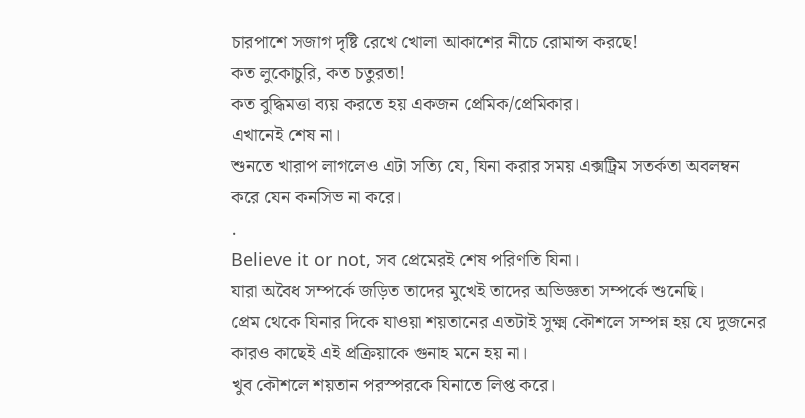চারপাশে সজাগ দৃষ্টি রেখে খোলা আকাশের নীচে রোমান্স করছে!
কত লুকোচুরি, কত চতুরতা!
কত বুদ্ধিমত্তা ব্যয় করতে হয় একজন প্রেমিক/প্রেমিকার।
এখানেই শেষ না।
শুনতে খারাপ লাগলেও এটা সত্যি যে, যিনা করার সময় এক্সট্রিম সতর্কতা অবলম্বন করে যেন কনসিভ না করে।
.
Believe it or not, সব প্রেমেরই শেষ পরিণতি যিনা।
যারা অবৈধ সম্পর্কে জড়িত তাদের মুখেই তাদের অভিজ্ঞতা সম্পর্কে শুনেছি।
প্রেম থেকে যিনার দিকে যাওয়া শয়তানের এতটাই সুক্ষ্ম কৌশলে সম্পন্ন হয় যে দুজনের কারও কাছেই এই প্রক্রিয়াকে গুনাহ মনে হয় না।
খুব কৌশলে শয়তান পরস্পরকে যিনাতে লিপ্ত করে।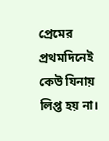প্রেমের প্রথমদিনেই কেউ যিনায় লিপ্ত হয় না।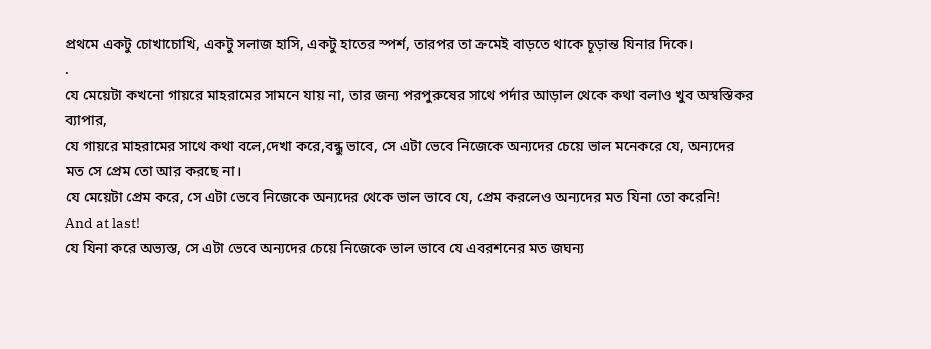প্রথমে একটু চোখাচোখি, একটু সলাজ হাসি, একটু হাতের স্পর্শ, তারপর তা ক্রমেই বাড়তে থাকে চূড়ান্ত যিনার দিকে।
.
যে মেয়েটা কখনো গায়রে মাহরামের সামনে যায় না, তার জন্য পরপুরুষের সাথে পর্দার আড়াল থেকে কথা বলাও খুব অস্বস্তিকর ব্যাপার,
যে গায়রে মাহরামের সাথে কথা বলে,দেখা করে,বন্ধু ভাবে, সে এটা ভেবে নিজেকে অন্যদের চেয়ে ভাল মনেকরে যে, অন্যদের মত সে প্রেম তো আর করছে না।
যে মেয়েটা প্রেম করে, সে এটা ভেবে নিজেকে অন্যদের থেকে ভাল ভাবে যে, প্রেম করলেও অন্যদের মত যিনা তো করেনি!
And at last!
যে যিনা করে অভ্যস্ত, সে এটা ভেবে অন্যদের চেয়ে নিজেকে ভাল ভাবে যে এবরশনের মত জঘন্য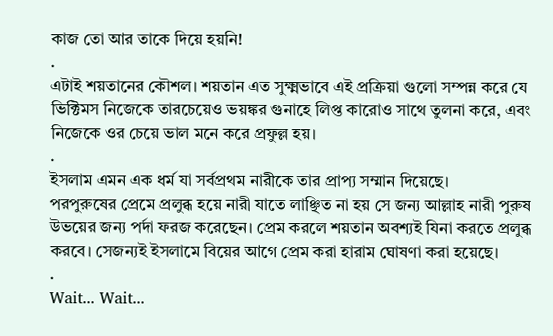কাজ তো আর তাকে দিয়ে হয়নি!
.
এটাই শয়তানের কৌশল। শয়তান এত সুক্ষ্মভাবে এই প্রক্রিয়া গুলো সম্পন্ন করে যে ভিক্টিমস নিজেকে তারচেয়েও ভয়ঙ্কর গুনাহে লিপ্ত কারোও সাথে তুলনা করে, এবং নিজেকে ওর চেয়ে ভাল মনে করে প্রফুল্ল হয়।
.
ইসলাম এমন এক ধর্ম যা সর্বপ্রথম নারীকে তার প্রাপ্য সম্মান দিয়েছে।
পরপুরুষের প্রেমে প্রলুব্ধ হয়ে নারী যাতে লাঞ্ছিত না হয় সে জন্য আল্লাহ নারী পুরুষ উভয়ের জন্য পর্দা ফরজ করেছেন। প্রেম করলে শয়তান অবশ্যই যিনা করতে প্রলুব্ধ করবে। সেজন্যই ইসলামে বিয়ের আগে প্রেম করা হারাম ঘোষণা করা হয়েছে।
.
Wait... Wait...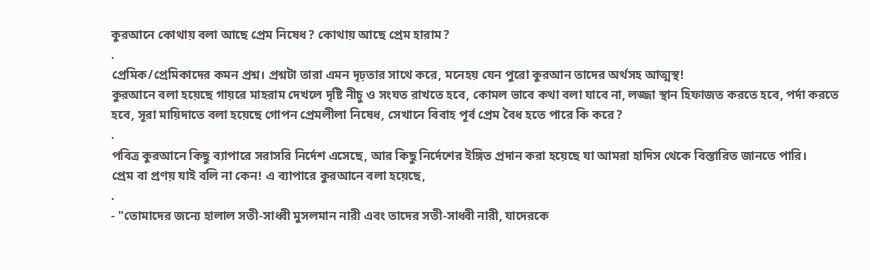কুরআনে কোথায় বলা আছে প্রেম নিষেধ? কোথায় আছে প্রেম হারাম?
.
প্রেমিক/প্রেমিকাদের কমন প্রশ্ন। প্রশ্নটা তারা এমন দৃঢ়তার সাথে করে, মনেহয় যেন পুরো কুরআন তাদের অর্থসহ আত্মস্থ!
কুরআনে বলা হয়েছে গায়রে মাহরাম দেখলে দৃষ্টি নীচু ও সংযত রাখতে হবে, কোমল ভাবে কথা বলা যাবে না, লজ্জা স্থান হিফাজত করতে হবে, পর্দা করতে হবে, সূরা মায়িদাতে বলা হয়েছে গোপন প্রেমলীলা নিষেধ, সেখানে বিবাহ পূর্ব প্রেম বৈধ হতে পারে কি করে?
.
পবিত্র কুরআনে কিছু ব্যাপারে সরাসরি নির্দেশ এসেছে, আর কিছু নির্দেশের ইঙ্গিত প্রদান করা হয়েছে যা আমরা হাদিস থেকে বিস্তারিত জানতে পারি।
প্রেম বা প্রণয় যাই বলি না কেন! এ ব্যাপারে কুরআনে বলা হয়েছে,
.
- "তোমাদের জন্যে হালাল সতী-সাধ্বী মুসলমান নারী এবং তাদের সতী-সাধ্বী নারী, যাদেরকে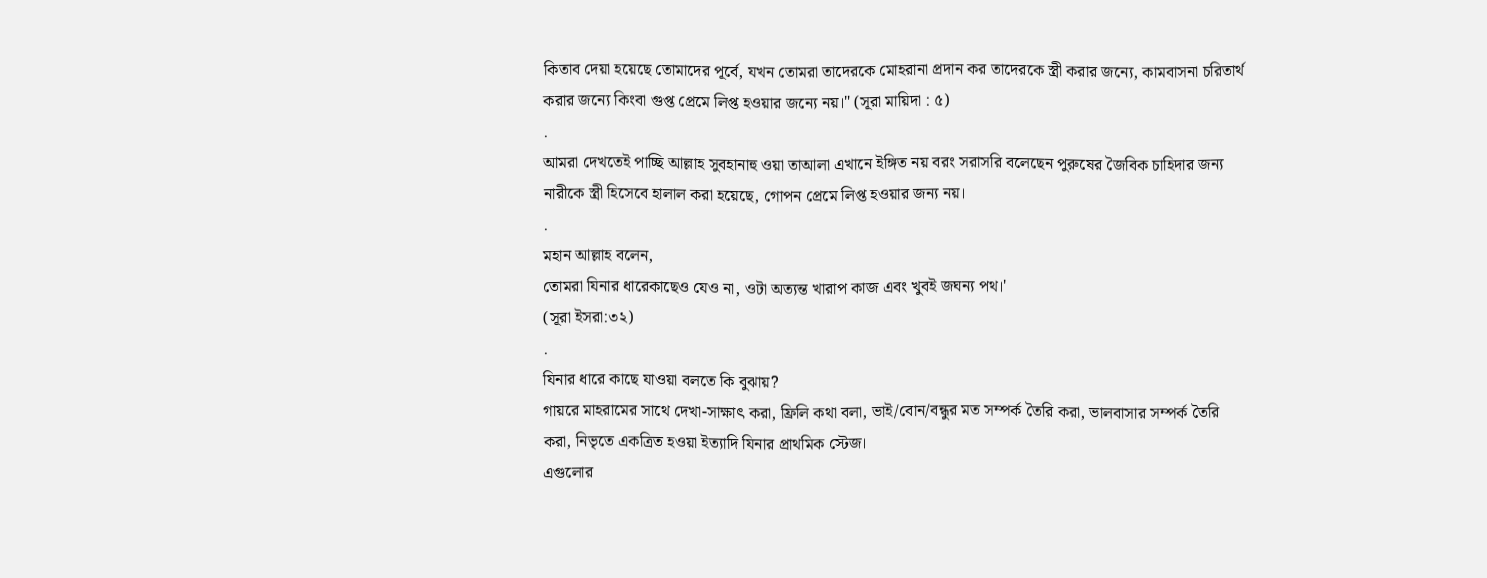কিতাব দেয়া হয়েছে তোমাদের পূর্বে, যখন তোমরা তাদেরকে মোহরানা প্রদান কর তাদেরকে স্ত্রী করার জন্যে, কামবাসনা চরিতার্থ করার জন্যে কিংবা গুপ্ত প্রেমে লিপ্ত হওয়ার জন্যে নয়।" (সূরা মায়িদা : ৫)
.
আমরা দেখতেই পাচ্ছি আল্লাহ সুবহানাহু ওয়া তাআলা এখানে ইঙ্গিত নয় বরং সরাসরি বলেছেন পুরুষের জৈবিক চাহিদার জন্য নারীকে স্ত্রী হিসেবে হালাল করা হয়েছে, গোপন প্রেমে লিপ্ত হওয়ার জন্য নয়।
.
মহান আল্লাহ বলেন,
তোমরা যিনার ধারেকাছেও যেও না, ওটা অত্যন্ত খারাপ কাজ এবং খুবই জঘন্য পথ।'
(সূরা ইসরা:৩২)
.
যিনার ধারে কাছে যাওয়া বলতে কি বুঝায়?
গায়রে মাহরামের সাথে দেখা-সাক্ষাৎ করা, ফ্রিলি কথা বলা, ভাই/বোন/বন্ধুর মত সম্পর্ক তৈরি করা, ভালবাসার সম্পর্ক তৈরি করা, নিভৃতে একত্রিত হওয়া ইত্যাদি যিনার প্রাথমিক স্টেজ।
এগুলোর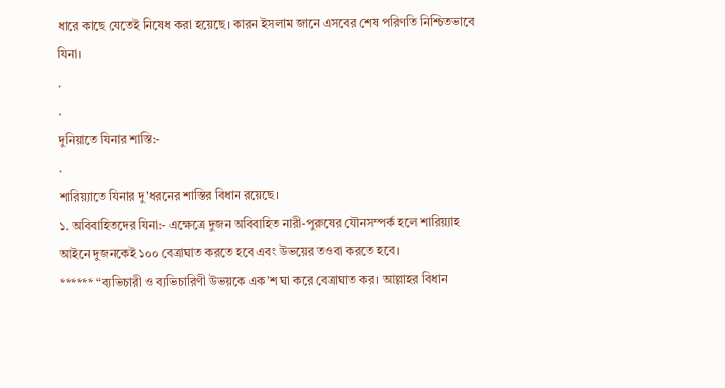ধারে কাছে যেতেই নিষেধ করা হয়েছে। কারন ইসলাম জানে এসবের শেষ পরিণতি নিশ্চিতভাবে যিনা।
.
.
দুনিয়াতে যিনার শাস্তি:-
.
শারিয়্যাতে যিনার দু'ধরনের শাস্তির বিধান রয়েছে।
১. অবিবাহিতদের যিনা:- এক্ষেত্রে দুজন অবিবাহিত নারী-পুরুষের যৌনসম্পর্ক হলে শারিয়্যাহ আইনে দুজনকেই ১০০ বেত্রাঘাত করতে হবে এবং উভয়ের তওবা করতে হবে।
****** “ব্যভিচারী ও ব্যভিচারিণী উভয়কে এক’শ ঘা করে বেত্রাঘাত কর। আল্লাহর বিধান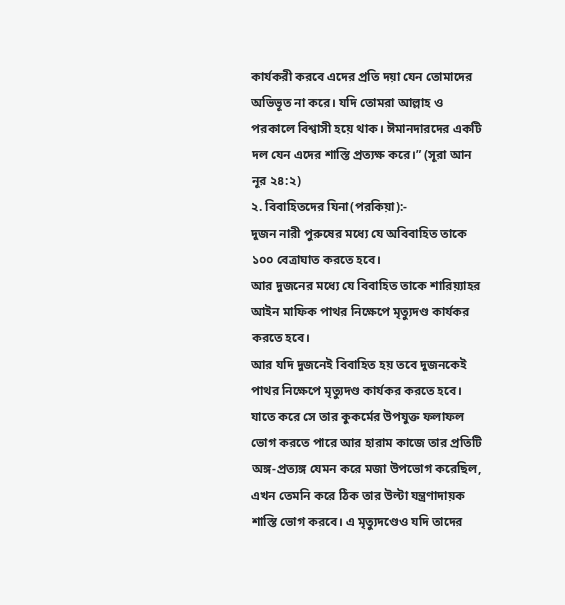কার্যকরী করবে এদের প্রতি দয়া যেন তোমাদের অভিভূত না করে। যদি তোমরা আল্লাহ ও পরকালে বিশ্বাসী হয়ে থাক। ঈমানদারদের একটি দল যেন এদের শাস্তি প্রত্যক্ষ করে।” (সূরা আন নূর ২৪:২)
২. বিবাহিতদের যিনা(পরকিয়া):-
দুজন নারী পুরুষের মধ্যে যে অবিবাহিত তাকে ১০০ বেত্রাঘাত করতে হবে।
আর দুজনের মধ্যে যে বিবাহিত তাকে শারিয়্যাহর আইন মাফিক পাথর নিক্ষেপে মৃত্যুদণ্ড কার্যকর করতে হবে।
আর যদি দুজনেই বিবাহিত হয় তবে দুজনকেই পাথর নিক্ষেপে মৃত্যুদণ্ড কার্যকর করতে হবে।
যাতে করে সে তার কুকর্মের উপযুক্ত ফলাফল ভোগ করতে পারে আর হারাম কাজে তার প্রতিটি অঙ্গ-প্রত্যঙ্গ যেমন করে মজা উপভোগ করেছিল, এখন তেমনি করে ঠিক তার উল্টা যন্ত্রণাদায়ক শাস্তি ভোগ করবে। এ মৃত্যুদণ্ডেও যদি তাদের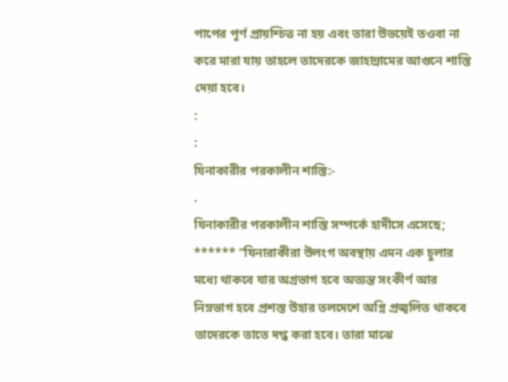পাপের পূর্ণ প্রায়শ্চিত্ত না হয় এবং তারা উভয়েই তওবা না করে মারা যায় তাহলে তাদেরকে জাহান্নামের আগুনে শাস্তি দেয়া হবে।
:
:
যিনাকারীর পরকালীন শাস্তি:-
.
যিনাকারীর পরকালীন শাস্তি সম্পর্কে হাদীসে এসেছে;
****** “যিনারাকীরা উলংগ অবস্থায় এমন এক চুলার মধ্যে থাকবে যার অগ্রভাগ হবে অত্যন্ত সংকীর্ণ আর নিম্নভাগ হবে প্রশস্ত উহার তলদেশে অগ্নি প্রজ্বলিত থাকবে তাদেরকে তাতে দগ্ধ করা হবে। তারা মাঝে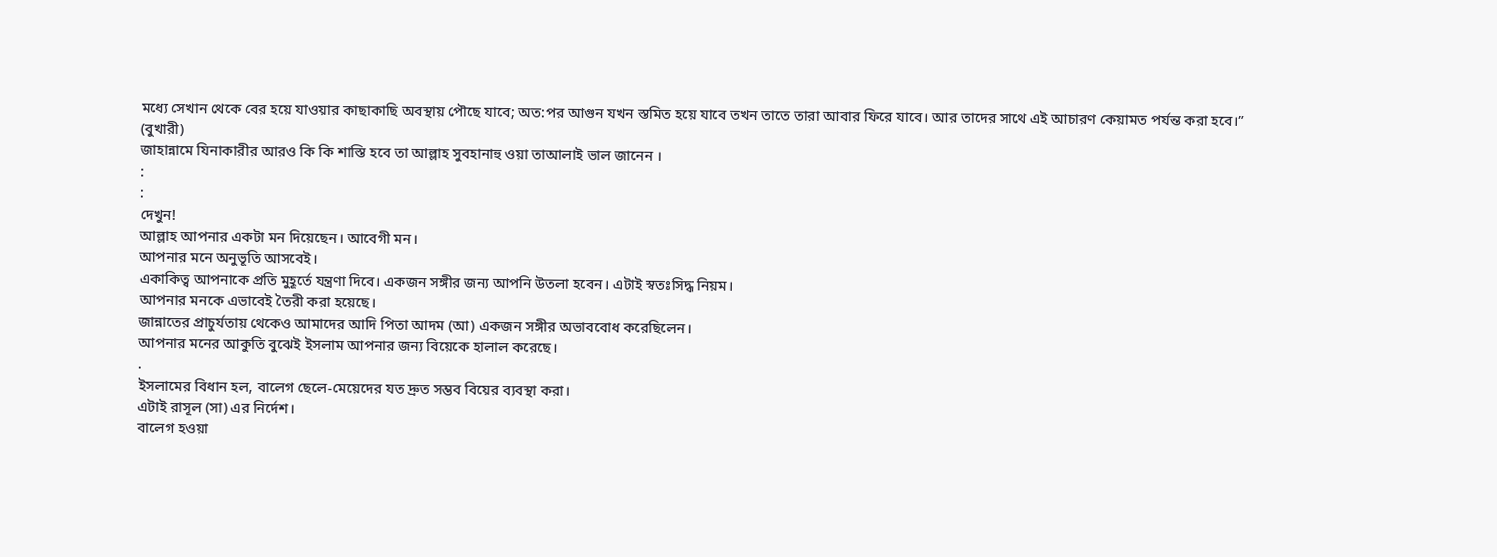মধ্যে সেখান থেকে বের হয়ে যাওয়ার কাছাকাছি অবস্থায় পৌছে যাবে; অত:পর আগুন যখন স্তমিত হয়ে যাবে তখন তাতে তারা আবার ফিরে যাবে। আর তাদের সাথে এই আচারণ কেয়ামত পর্যন্ত করা হবে।”
(বুখারী)
জাহান্নামে যিনাকারীর আরও কি কি শাস্তি হবে তা আল্লাহ সুবহানাহু ওয়া তাআলাই ভাল জানেন ।
:
:
দেখুন!
আল্লাহ আপনার একটা মন দিয়েছেন। আবেগী মন।
আপনার মনে অনুভূতি আসবেই।
একাকিত্ব আপনাকে প্রতি মুহূর্তে যন্ত্রণা দিবে। একজন সঙ্গীর জন্য আপনি উতলা হবেন। এটাই স্বতঃসিদ্ধ নিয়ম।
আপনার মনকে এভাবেই তৈরী করা হয়েছে।
জান্নাতের প্রাচুর্যতায় থেকেও আমাদের আদি পিতা আদম (আ) একজন সঙ্গীর অভাববোধ করেছিলেন।
আপনার মনের আকুতি বুঝেই ইসলাম আপনার জন্য বিয়েকে হালাল করেছে।
.
ইসলামের বিধান হল, বালেগ ছেলে-মেয়েদের যত দ্রুত সম্ভব বিয়ের ব্যবস্থা করা।
এটাই রাসূল (সা) এর নির্দেশ।
বালেগ হওয়া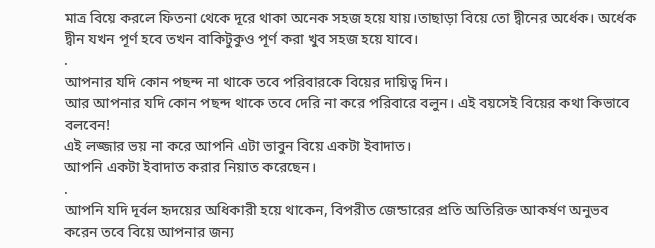মাত্র বিয়ে করলে ফিতনা থেকে দূরে থাকা অনেক সহজ হয়ে যায়।তাছাড়া বিয়ে তো দ্বীনের অর্ধেক। অর্ধেক দ্বীন যখন পূর্ণ হবে তখন বাকিটুকুও পূর্ণ করা খুব সহজ হয়ে যাবে।
.
আপনার যদি কোন পছন্দ না থাকে তবে পরিবারকে বিয়ের দায়িত্ব দিন।
আর আপনার যদি কোন পছন্দ থাকে তবে দেরি না করে পরিবারে বলুন। এই বয়সেই বিয়ের কথা কিভাবে বলবেন!
এই লজ্জার ভয় না করে আপনি এটা ভাবুন বিয়ে একটা ইবাদাত।
আপনি একটা ইবাদাত করার নিয়াত করেছেন।
.
আপনি যদি দূর্বল হৃদয়ের অধিকারী হয়ে থাকেন, বিপরীত জেন্ডারের প্রতি অতিরিক্ত আকর্ষণ অনুভব করেন তবে বিয়ে আপনার জন্য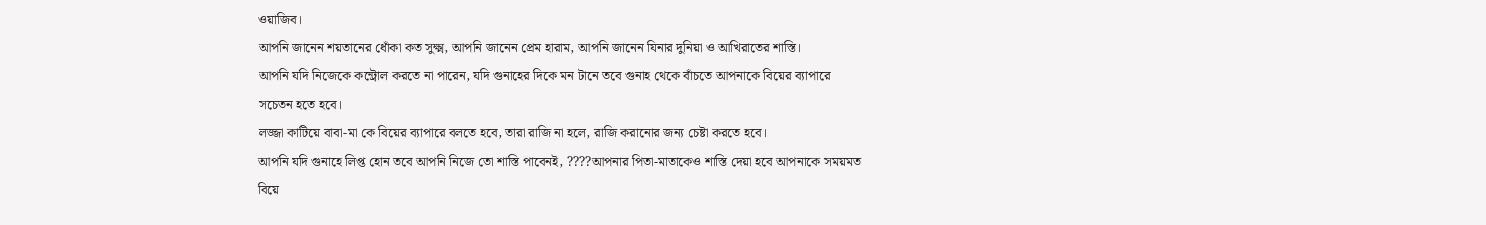ওয়াজিব।
আপনি জানেন শয়তানের ধোঁকা কত সুক্ষ্ম, আপনি জানেন প্রেম হারাম, আপনি জানেন যিনার দুনিয়া ও আখিরাতের শাস্তি।
আপনি যদি নিজেকে কন্ট্রোল করতে না পারেন, যদি গুনাহের দিকে মন টানে তবে গুনাহ থেকে বাঁচতে আপনাকে বিয়ের ব্যাপারে সচেতন হতে হবে।
লজ্জা কাটিয়ে বাবা-মা কে বিয়ের ব্যাপারে বলতে হবে, তারা রাজি না হলে, রাজি করানোর জন্য চেষ্টা করতে হবে।
আপনি যদি গুনাহে লিপ্ত হোন তবে আপনি নিজে তো শাস্তি পাবেনই, ????আপনার পিতা-মাতাকেও শাস্তি দেয়া হবে আপনাকে সময়মত বিয়ে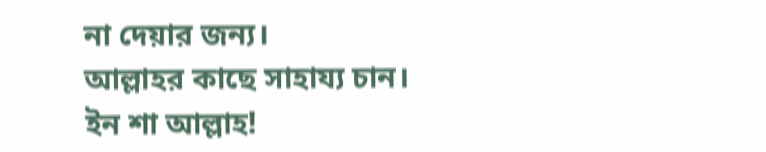না দেয়ার জন্য।
আল্লাহর কাছে সাহায্য চান।
ইন শা আল্লাহ!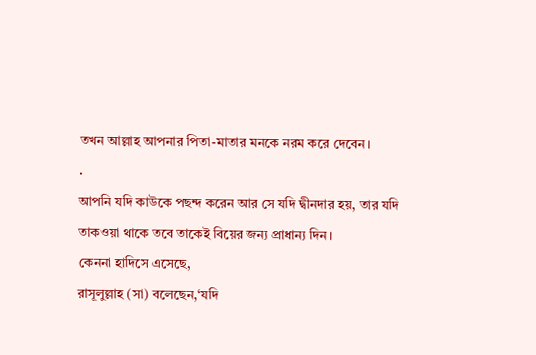তখন আল্লাহ আপনার পিতা-মাতার মনকে নরম করে দেবেন।
.
আপনি যদি কাউকে পছন্দ করেন আর সে যদি দ্বীনদার হয়, তার যদি তাকওয়া থাকে তবে তাকেই বিয়ের জন্য প্রাধান্য দিন।
কেননা হাদিসে এসেছে,
রাসূলুল্লাহ (সা) বলেছেন,‘যদি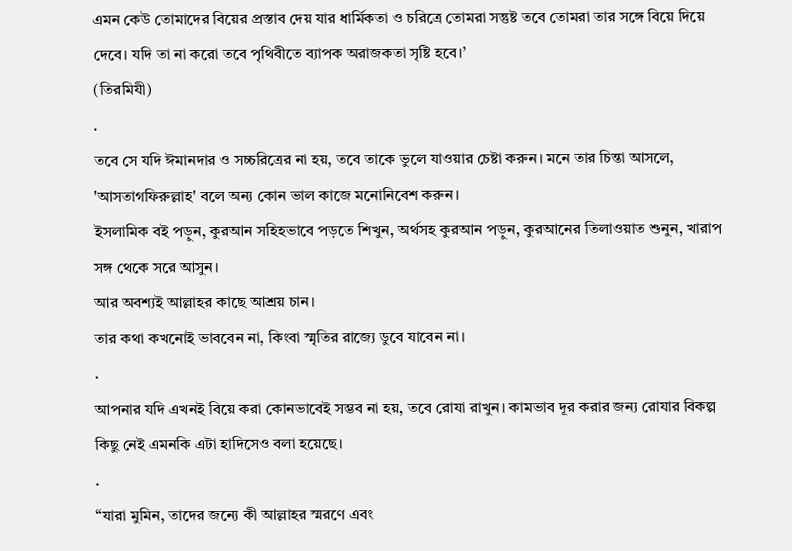এমন কেউ তোমাদের বিয়ের প্রস্তাব দেয় যার ধার্মিকতা ও চরিত্রে তোমরা সন্তুষ্ট তবে তোমরা তার সঙ্গে বিয়ে দিয়ে দেবে। যদি তা না করো তবে পৃথিবীতে ব্যাপক অরাজকতা সৃষ্টি হবে।’
(তিরমিযী)
.
তবে সে যদি ঈমানদার ও সচ্চরিত্রের না হয়, তবে তাকে ভুলে যাওয়ার চেষ্টা করুন। মনে তার চিন্তা আসলে, 'আসতাগফিরুল্লাহ' বলে অন্য কোন ভাল কাজে মনোনিবেশ করুন।
ইসলামিক বই পড়ুন, কুরআন সহিহভাবে পড়তে শিখুন, অর্থসহ কুরআন পড়ুন, কুরআনের তিলাওয়াত শুনুন, খারাপ সঙ্গ থেকে সরে আসুন।
আর অবশ্যই আল্লাহর কাছে আশ্রয় চান।
তার কথা কখনোই ভাববেন না, কিংবা স্মৃতির রাজ্যে ডুবে যাবেন না।
.
আপনার যদি এখনই বিয়ে করা কোনভাবেই সম্ভব না হয়, তবে রোযা রাখুন। কামভাব দূর করার জন্য রোযার বিকল্প কিছু নেই এমনকি এটা হাদিসেও বলা হয়েছে।
.
“যারা মুমিন, তাদের জন্যে কী আল্লাহর স্মরণে এবং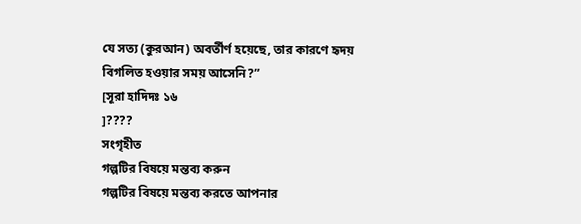যে সত্য (কুরআন) অবর্তীর্ণ হয়েছে, তার কারণে হৃদয় বিগলিত হওয়ার সময় আসেনি?”
[সূরা হাদিদঃ ১৬
]????
সংগৃহীত
গল্পটির বিষয়ে মন্তব্য করুন
গল্পটির বিষয়ে মন্তব্য করতে আপনার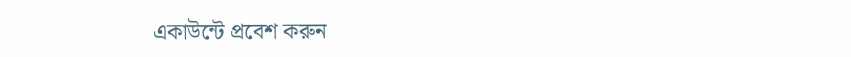একাউন্টে প্রবেশ করুন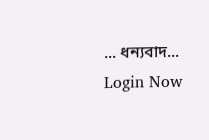... ধন্যবাদ... Login Now